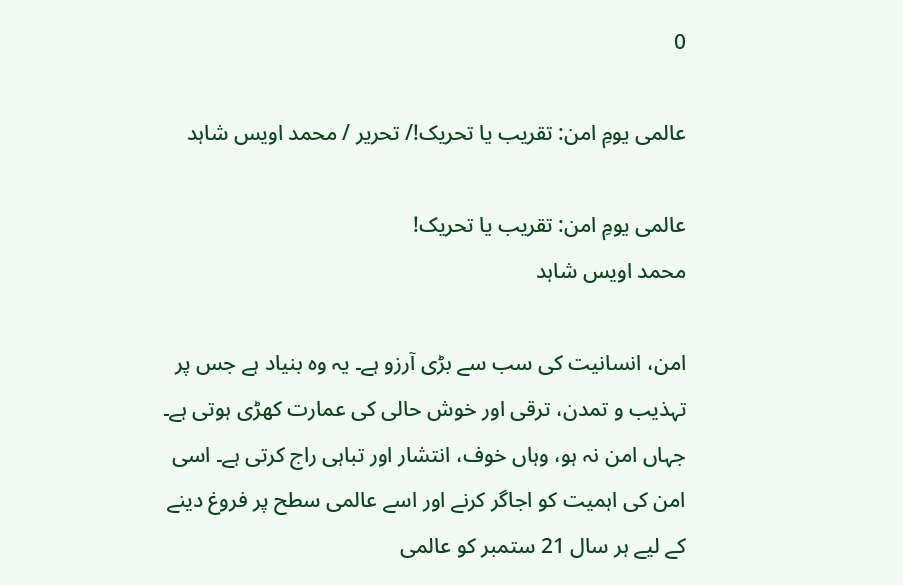0

عالمی یومِ امن: تقریب یا تحریک!/ تحریر / محمد اویس شاہد

عالمی یومِ امن: تقریب یا تحریک!
محمد اویس شاہد

امن، انسانیت کی سب سے بڑی آرزو ہے۔ یہ وہ بنیاد ہے جس پر تہذیب و تمدن، ترقی اور خوش حالی کی عمارت کھڑی ہوتی ہے۔ جہاں امن نہ ہو، وہاں خوف، انتشار اور تباہی راج کرتی ہے۔ اسی امن کی اہمیت کو اجاگر کرنے اور اسے عالمی سطح پر فروغ دینے کے لیے ہر سال 21 ستمبر کو عالمی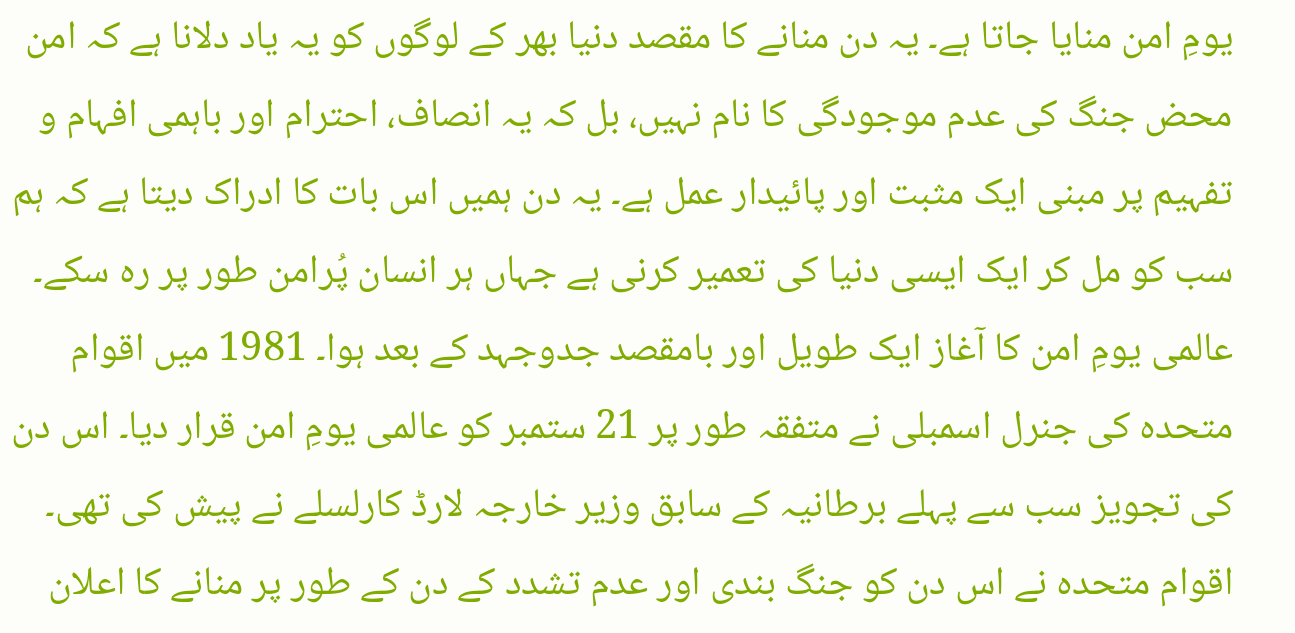یومِ امن منایا جاتا ہے۔ یہ دن منانے کا مقصد دنیا بھر کے لوگوں کو یہ یاد دلانا ہے کہ امن محض جنگ کی عدم موجودگی کا نام نہیں، بل کہ یہ انصاف، احترام اور باہمی افہام و تفہیم پر مبنی ایک مثبت اور پائیدار عمل ہے۔ یہ دن ہمیں اس بات کا ادراک دیتا ہے کہ ہم سب کو مل کر ایک ایسی دنیا کی تعمیر کرنی ہے جہاں ہر انسان پُرامن طور پر رہ سکے۔
عالمی یومِ امن کا آغاز ایک طویل اور بامقصد جدوجہد کے بعد ہوا۔ 1981 میں اقوام متحدہ کی جنرل اسمبلی نے متفقہ طور پر 21 ستمبر کو عالمی یومِ امن قرار دیا۔ اس دن کی تجویز سب سے پہلے برطانیہ کے سابق وزیر خارجہ لارڈ کارلسلے نے پیش کی تھی۔ اقوام متحدہ نے اس دن کو جنگ بندی اور عدم تشدد کے دن کے طور پر منانے کا اعلان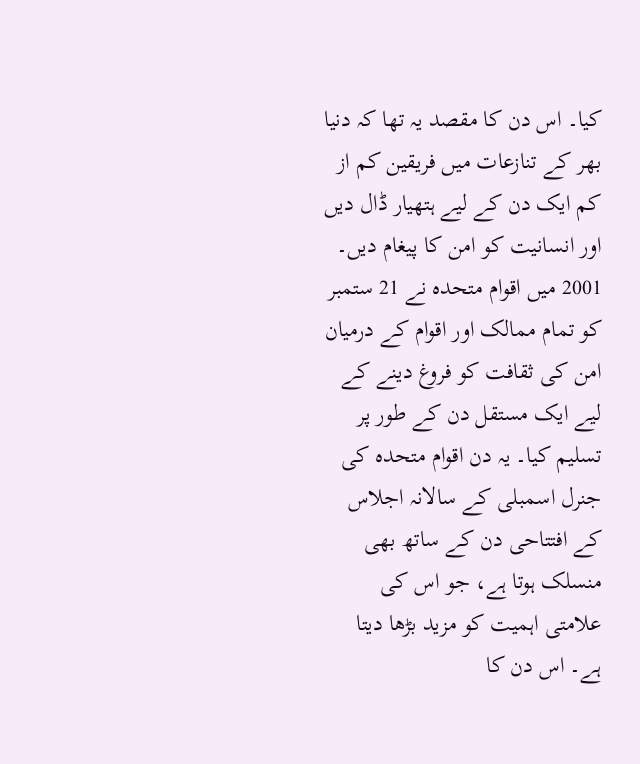کیا۔ اس دن کا مقصد یہ تھا کہ دنیا بھر کے تنازعات میں فریقین کم از کم ایک دن کے لیے ہتھیار ڈال دیں اور انسانیت کو امن کا پیغام دیں۔ 2001 میں اقوام متحدہ نے 21 ستمبر کو تمام ممالک اور اقوام کے درمیان امن کی ثقافت کو فروغ دینے کے لیے ایک مستقل دن کے طور پر تسلیم کیا۔ یہ دن اقوام متحدہ کی جنرل اسمبلی کے سالانہ اجلاس کے افتتاحی دن کے ساتھ بھی منسلک ہوتا ہے، جو اس کی علامتی اہمیت کو مزید بڑھا دیتا ہے۔ اس دن کا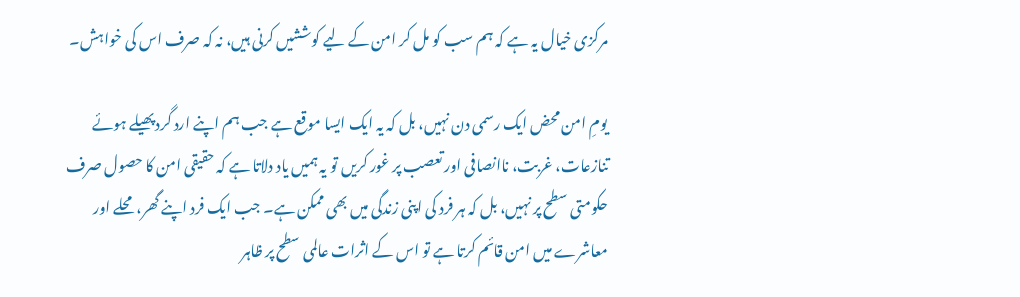مرکزی خیال یہ ہے کہ ہم سب کو مل کر امن کے لیے کوششیں کرنی ہیں، نہ کہ صرف اس کی خواہش۔

یومِ امن محض ایک رسمی دن نہیں، بل کہ یہ ایک ایسا موقع ہے جب ہم اپنے ارد گرد پھیلے ہوئے تنازعات، غربت، ناانصافی اور تعصب پر غور کریں تو یہ ہمیں یاد دلاتا ہے کہ حقیقی امن کا حصول صرف حکومتی سطح پر نہیں، بل کہ ہر فرد کی اپنی زندگی میں بھی ممکن ہے۔ جب ایک فرد اپنے گھر، محلے اور معاشرے میں امن قائم کرتا ہے تو اس کے اثرات عالمی سطح پر ظاہر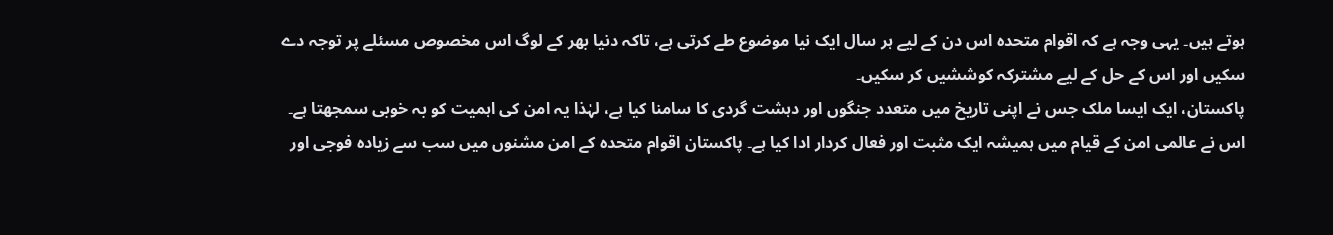ہوتے ہیں۔ یہی وجہ ہے کہ اقوام متحدہ اس دن کے لیے ہر سال ایک نیا موضوع طے کرتی ہے، تاکہ دنیا بھر کے لوگ اس مخصوص مسئلے پر توجہ دے سکیں اور اس کے حل کے لیے مشترکہ کوششیں کر سکیں۔
پاکستان، ایک ایسا ملک جس نے اپنی تاریخ میں متعدد جنگوں اور دہشت گردی کا سامنا کیا ہے، لہٰذا یہ امن کی اہمیت کو بہ خوبی سمجھتا ہے۔ اس نے عالمی امن کے قیام میں ہمیشہ ایک مثبت اور فعال کردار ادا کیا ہے۔ پاکستان اقوام متحدہ کے امن مشنوں میں سب سے زیادہ فوجی اور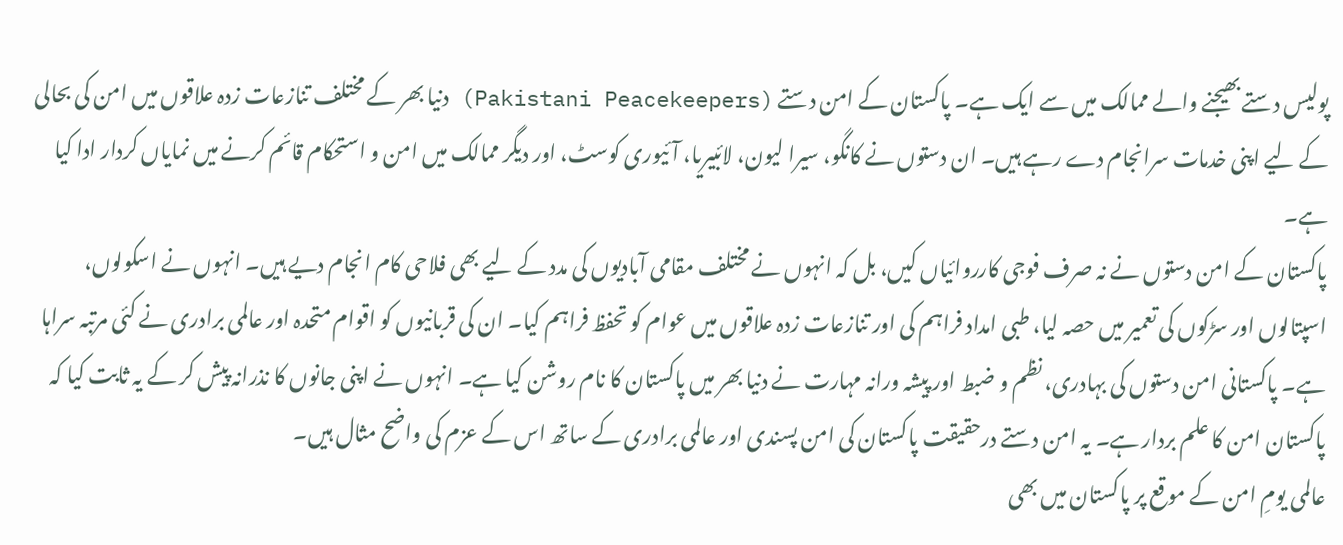پولیس دستے بھیجنے والے ممالک میں سے ایک ہے۔ پاکستان کے امن دستے (Pakistani Peacekeepers) دنیا بھر کے مختلف تنازعات زدہ علاقوں میں امن کی بحالی کے لیے اپنی خدمات سرانجام دے رہے ہیں۔ ان دستوں نے کانگو، سیرا لیون، لائبیریا، آئیوری کوسٹ، اور دیگر ممالک میں امن و استحکام قائم کرنے میں نمایاں کردار ادا کیا ہے۔
پاکستان کے امن دستوں نے نہ صرف فوجی کارروائیاں کیں، بل کہ انہوں نے مختلف مقامی آبادیوں کی مدد کے لیے بھی فلاحی کام انجام دیے ہیں۔ انہوں نے اسکولوں، اسپتالوں اور سڑکوں کی تعمیر میں حصہ لیا، طبی امداد فراہم کی اور تنازعات زدہ علاقوں میں عوام کو تحفظ فراہم کیا۔ ان کی قربانیوں کو اقوام متحدہ اور عالمی برادری نے کئی مرتبہ سراہا ہے۔ پاکستانی امن دستوں کی بہادری، نظم و ضبط اور پیشہ ورانہ مہارت نے دنیا بھر میں پاکستان کا نام روشن کیا ہے۔ انہوں نے اپنی جانوں کا نذرانہ پیش کر کے یہ ثابت کیا کہ پاکستان امن کا علم بردار ہے۔ یہ امن دستے درحقیقت پاکستان کی امن پسندی اور عالمی برادری کے ساتھ اس کے عزم کی واضح مثال ہیں۔
عالمی یومِ امن کے موقع پر پاکستان میں بھی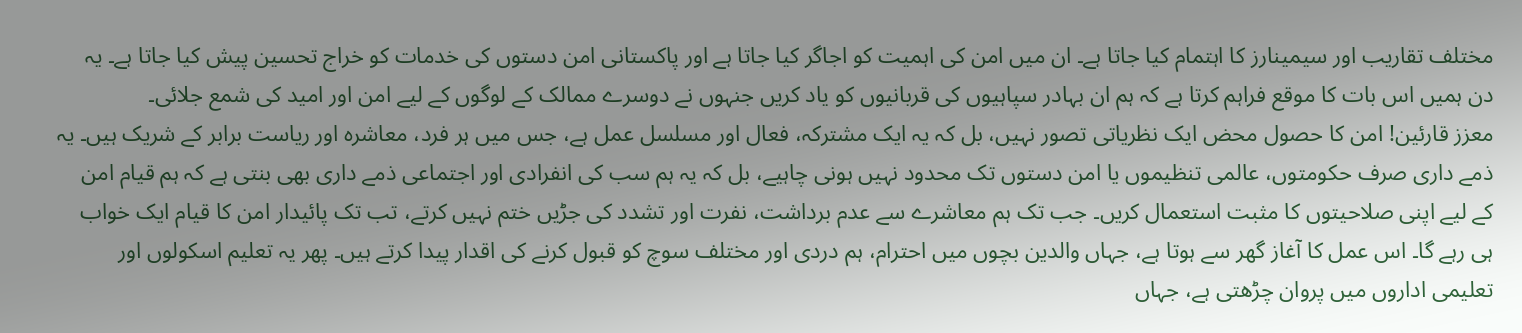مختلف تقاریب اور سیمینارز کا اہتمام کیا جاتا ہے۔ ان میں امن کی اہمیت کو اجاگر کیا جاتا ہے اور پاکستانی امن دستوں کی خدمات کو خراج تحسین پیش کیا جاتا ہے۔ یہ دن ہمیں اس بات کا موقع فراہم کرتا ہے کہ ہم ان بہادر سپاہیوں کی قربانیوں کو یاد کریں جنہوں نے دوسرے ممالک کے لوگوں کے لیے امن اور امید کی شمع جلائی۔
معزز قارئین! امن کا حصول محض ایک نظریاتی تصور نہیں، بل کہ یہ ایک مشترکہ، فعال اور مسلسل عمل ہے، جس میں ہر فرد، معاشرہ اور ریاست برابر کے شریک ہیں۔ یہ ذمے داری صرف حکومتوں، عالمی تنظیموں یا امن دستوں تک محدود نہیں ہونی چاہیے، بل کہ یہ ہم سب کی انفرادی اور اجتماعی ذمے داری بھی بنتی ہے کہ ہم قیام امن کے لیے اپنی صلاحیتوں کا مثبت استعمال کریں۔ جب تک ہم معاشرے سے عدم برداشت، نفرت اور تشدد کی جڑیں ختم نہیں کرتے، تب تک پائیدار امن کا قیام ایک خواب ہی رہے گا۔ اس عمل کا آغاز گھر سے ہوتا ہے، جہاں والدین بچوں میں احترام، ہم دردی اور مختلف سوچ کو قبول کرنے کی اقدار پیدا کرتے ہیں۔ پھر یہ تعلیم اسکولوں اور تعلیمی اداروں میں پروان چڑھتی ہے، جہاں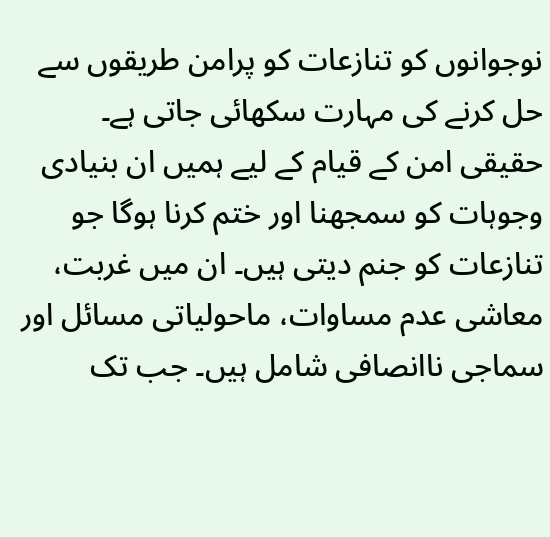نوجوانوں کو تنازعات کو پرامن طریقوں سے حل کرنے کی مہارت سکھائی جاتی ہے۔
حقیقی امن کے قیام کے لیے ہمیں ان بنیادی وجوہات کو سمجھنا اور ختم کرنا ہوگا جو تنازعات کو جنم دیتی ہیں۔ ان میں غربت، معاشی عدم مساوات، ماحولیاتی مسائل اور سماجی ناانصافی شامل ہیں۔ جب تک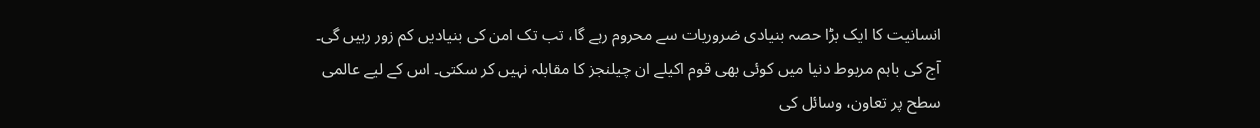انسانیت کا ایک بڑا حصہ بنیادی ضروریات سے محروم رہے گا، تب تک امن کی بنیادیں کم زور رہیں گی۔ آج کی باہم مربوط دنیا میں کوئی بھی قوم اکیلے ان چیلنجز کا مقابلہ نہیں کر سکتی۔ اس کے لیے عالمی سطح پر تعاون، وسائل کی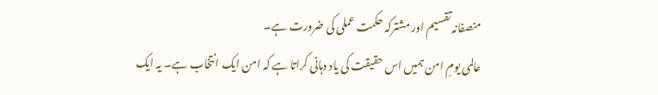منصفانہ تقسیم اور مشترکہ حکمت عملی کی ضرورت ہے۔
عالمی یومِ امن ہمیں اس حقیقت کی یاد دہانی کراتا ہے کہ امن ایک انتخاب ہے۔ یہ ایک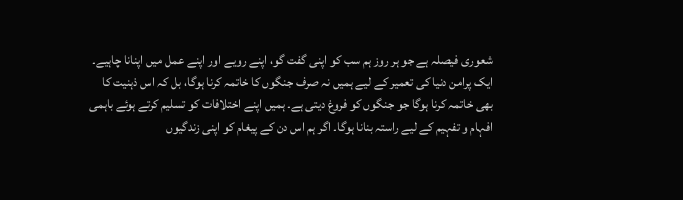شعوری فیصلہ ہے جو ہر روز ہم سب کو اپنی گفت گو، اپنے رویے اور اپنے عمل میں اپنانا چاہیے۔ ایک پرامن دنیا کی تعمیر کے لیے ہمیں نہ صرف جنگوں کا خاتمہ کرنا ہوگا، بل کہ اس ذہنیت کا بھی خاتمہ کرنا ہوگا جو جنگوں کو فروغ دیتی ہے۔ ہمیں اپنے اختلافات کو تسلیم کرتے ہوئے باہمی افہام و تفہیم کے لیے راستہ بنانا ہوگا۔ اگر ہم اس دن کے پیغام کو اپنی زندگیوں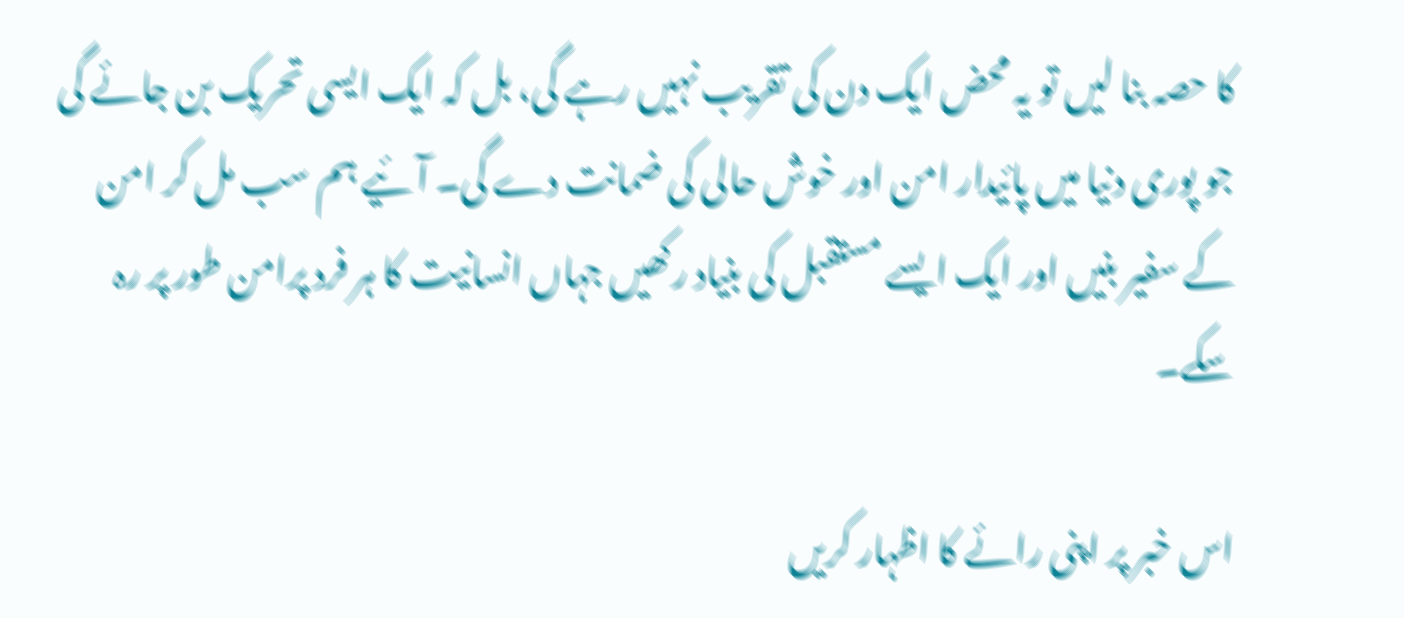کا حصہ بنا لیں تو یہ محض ایک دن کی تقریب نہیں رہے گی، بل کہ ایک ایسی تحریک بن جائے گی جو پوری دنیا میں پائیدار امن اور خوش حالی کی ضمانت دے گی۔ آئیے ہم سب مل کر امن کے سفیر بنیں اور ایک ایسے مستقبل کی بنیاد رکھیں جہاں انسانیت کا ہر فرد پرامن طور پر رہ سکے۔

اس خبر پر اپنی رائے کا اظہار کریں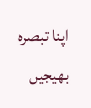اپنا تبصرہ بھیجیں